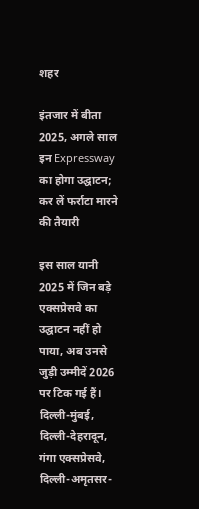शहर

इंतजार में बीता 2025, अगले साल इन Expressway का होगा उद्घाटन; कर लें फर्राटा मारने की तैयारी

इस साल यानी 2025 में जिन बड़े एक्सप्रेसवे का उद्घाटन नहीं हो पाया, अब उनसे जुड़ी उम्मीदें 2026 पर टिक गई हैं। दिल्ली-मुंबई, दिल्ली-देहरादून, गंगा एक्सप्रेसवे, दिल्ली-अमृतसर-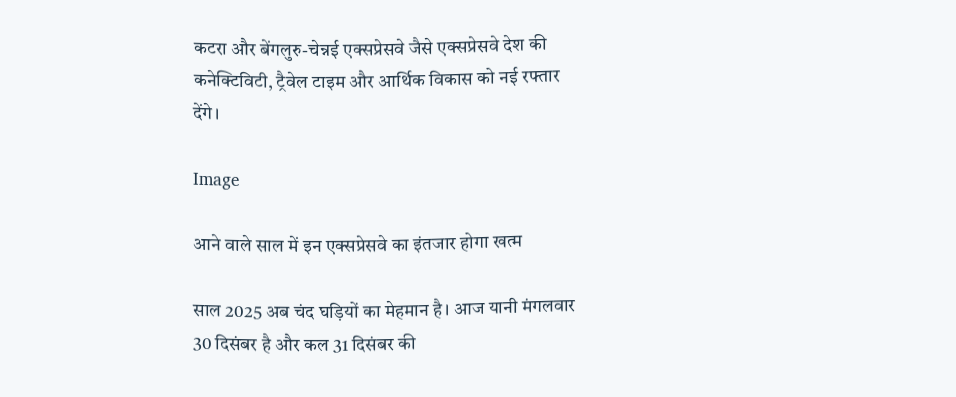कटरा और बेंगलुरु-चेन्नई एक्सप्रेसवे जैसे एक्सप्रेसवे देश की कनेक्टिविटी, ट्रैवेल टाइम और आर्थिक विकास को नई रफ्तार देंगे।

Image

आने वाले साल में इन एक्सप्रेसवे का इंतजार होगा खत्म

साल 2025 अब चंद घड़ियों का मेहमान है। आज यानी मंगलवार 30 दिसंबर है और कल 31 दिसंबर की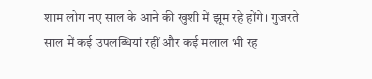शाम लोग नए साल के आने की खुशी में झूम रहे होंगे। गुजरते साल में कई उपलब्धियां रहीं और कई मलाल भी रह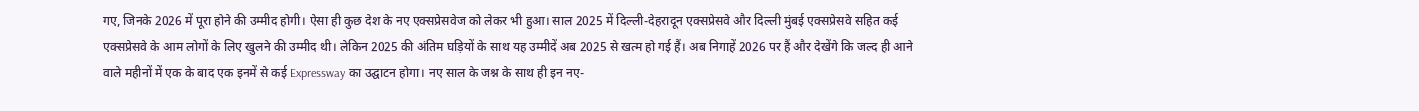गए, जिनके 2026 में पूरा होने की उम्मीद होगी। ऐसा ही कुछ देश के नए एक्सप्रेसवेज को लेकर भी हुआ। साल 2025 में दिल्ली-देहरादून एक्सप्रेसवे और दिल्ली मुंबई एक्सप्रेसवे सहित कई एक्सप्रेसवे के आम लोगों के लिए खुलने की उम्मीद थी। लेकिन 2025 की अंतिम घड़ियों के साथ यह उम्मीदें अब 2025 से खत्म हो गई हैं। अब निगाहें 2026 पर हैं और देखेंगे कि जल्द ही आने वाले महीनों में एक के बाद एक इनमें से कई Expressway का उद्घाटन होगा। नए साल के जश्न के साथ ही इन नए-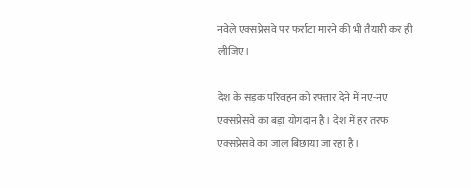नवेले एक्सप्रेसवे पर फर्राटा मारने की भी तैयारी कर ही लीजिए।

देश के सड़क परिवहन को रफ्तार देने में नए-नए एक्सप्रेसवे का बड़ा योगदान है। देश में हर तरफ एक्सप्रेसवे का जाल बिछाया जा रहा है।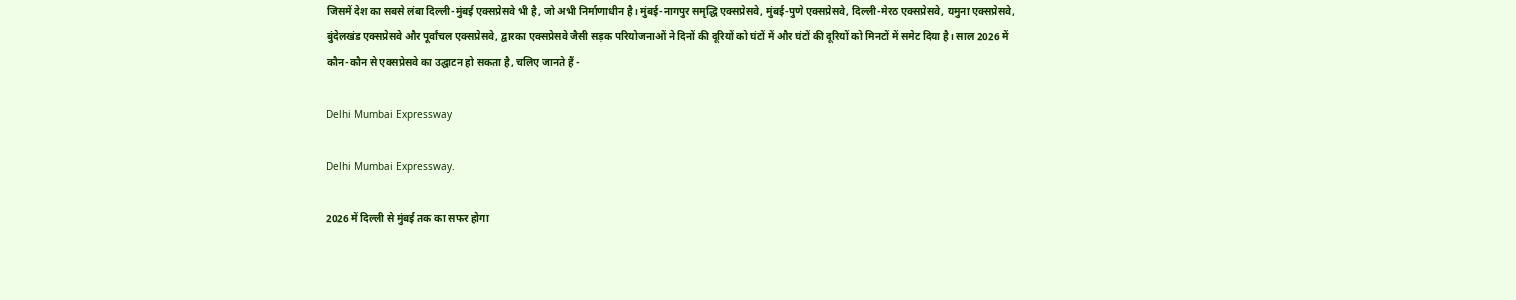जिसमें देश का सबसे लंबा दिल्ली-मुंबई एक्सप्रेसवे भी है, जो अभी निर्माणाधीन है। मुंबई-नागपुर समृद्धि एक्सप्रेसवे, मुंबई-पुणे एक्सप्रेसवे, दिल्ली-मेरठ एक्सप्रेसवे, यमुना एक्सप्रेसवे, बुंदेलखंड एक्सप्रेसवे और पूर्वांचल एक्सप्रेसवे, द्वारका एक्सप्रेसवे जैसी सड़क परियोजनाओं ने दिनों की दूरियों को घंटों में और घंटों की दूरियों को मिनटों में समेट दिया है। साल 2026 में कौन-कौन से एक्सप्रेसवे का उद्घाटन हो सकता है, चलिए जानते हैं -

Delhi Mumbai Expressway

Delhi Mumbai Expressway.

2026 में दिल्ली से मुंबई तक का सफर होगा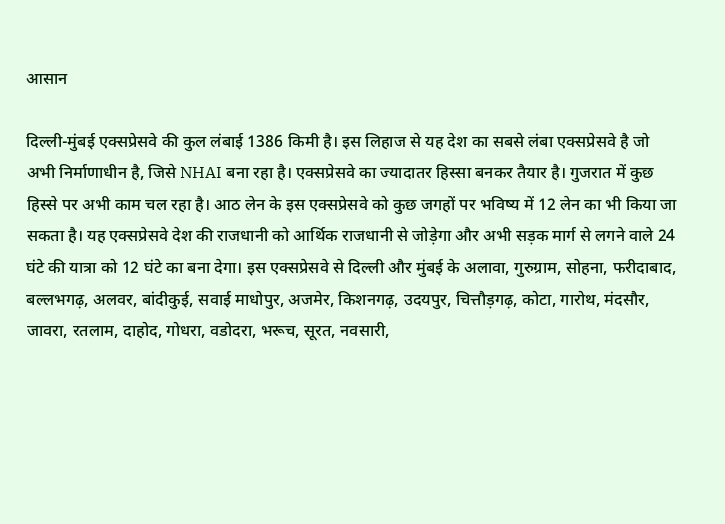आसान

दिल्ली-मुंबई एक्सप्रेसवे की कुल लंबाई 1386 किमी है। इस लिहाज से यह देश का सबसे लंबा एक्सप्रेसवे है जो अभी निर्माणाधीन है, जिसे NHAI बना रहा है। एक्सप्रेसवे का ज्यादातर हिस्सा बनकर तैयार है। गुजरात में कुछ हिस्से पर अभी काम चल रहा है। आठ लेन के इस एक्सप्रेसवे को कुछ जगहों पर भविष्य में 12 लेन का भी किया जा सकता है। यह एक्सप्रेसवे देश की राजधानी को आर्थिक राजधानी से जोड़ेगा और अभी सड़क मार्ग से लगने वाले 24 घंटे की यात्रा को 12 घंटे का बना देगा। इस एक्सप्रेसवे से दिल्ली और मुंबई के अलावा, गुरुग्राम, सोहना, फरीदाबाद, बल्लभगढ़, अलवर, बांदीकुई, सवाई माधोपुर, अजमेर, किशनगढ़, उदयपुर, चित्तौड़गढ़, कोटा, गारोथ, मंदसौर, जावरा, रतलाम, दाहोद, गोधरा, वडोदरा, भरूच, सूरत, नवसारी,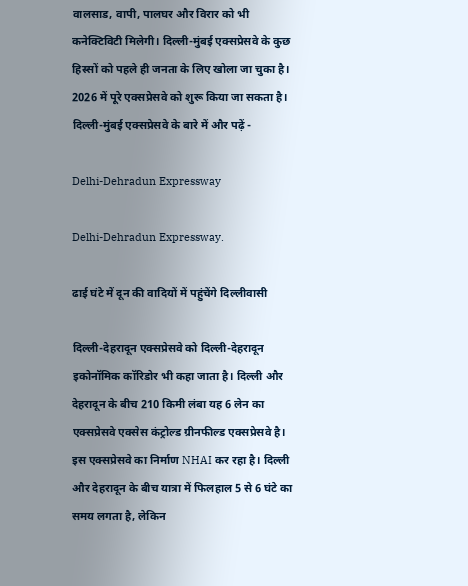वालसाड, वापी, पालघर और विरार को भी कनेक्टिविटी मिलेगी। दिल्ली-मुंबई एक्सप्रेसवे के कुछ हिस्सों को पहले ही जनता के लिए खोला जा चुका है। 2026 में पूरे एक्सप्रेसवे को शुरू किया जा सकता है। दिल्ली-मुंबई एक्सप्रेसवे के बारे में और पढ़ें -

Delhi-Dehradun Expressway

Delhi-Dehradun Expressway.

ढाई घंटे में दून की वादियों में पहुंचेंगे दिल्लीवासी

दिल्ली-देहरादून एक्सप्रेसवे को दिल्ली-देहरादून इकोनॉमिक कॉरिडोर भी कहा जाता है। दिल्ली और देहरादून के बीच 210 किमी लंबा यह 6 लेन का एक्सप्रेसवे एक्सेस कंट्रोल्ड ग्रीनफील्ड एक्सप्रेसवे है। इस एक्सप्रेसवे का निर्माण NHAI कर रहा है। दिल्ली और देहरादून के बीच यात्रा में फिलहाल 5 से 6 घंटे का समय लगता है, लेकिन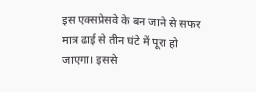इस एक्सप्रेसवे के बन जाने से सफर मात्र ढाई से तीन घंटे में पूरा हो जाएगा। इससे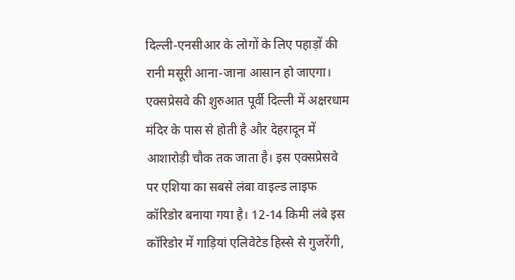दिल्ली-एनसीआर के लोगों के लिए पहाड़ों की रानी मसूरी आना-जाना आसान हो जाएगा। एक्सप्रेसवे की शुरुआत पूर्वी दिल्ली में अक्षरधाम मंदिर के पास से होती है और देहरादून में आशारोड़ी चौक तक जाता है। इस एक्सप्रेसवे पर एशिया का सबसे लंबा वाइल्ड लाइफ कॉरिडोर बनाया गया है। 12-14 किमी लंबे इस कॉरिडोर में गाड़ियां एलिवेटेड हिस्से से गुजरेंगी,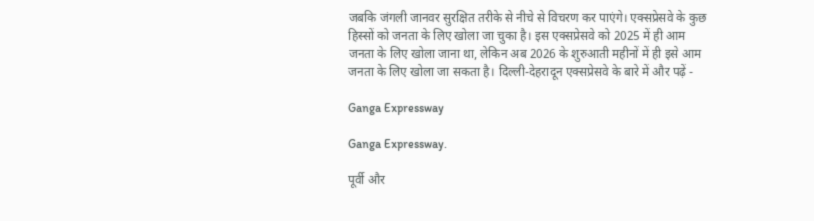जबकि जंगली जानवर सुरक्षित तरीके से नीचे से विचरण कर पाएंगे। एक्सप्रेसवे के कुछ हिस्सों को जनता के लिए खोला जा चुका है। इस एक्सप्रेसवे को 2025 में ही आम जनता के लिए खोला जाना था, लेकिन अब 2026 के शुरुआती महीनों में ही इसे आम जनता के लिए खोला जा सकता है। दिल्ली-देहरादून एक्सप्रेसवे के बारे में और पढ़ें -

Ganga Expressway

Ganga Expressway.

पूर्वी और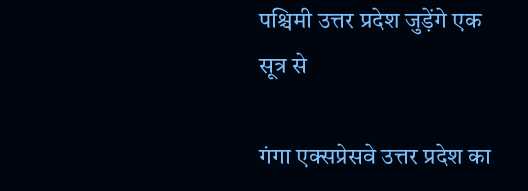पश्चिमी उत्तर प्रदेश जुड़ेंगे एक सूत्र से

गंगा एक्सप्रेसवे उत्तर प्रदेश का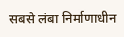सबसे लंबा निर्माणाधीन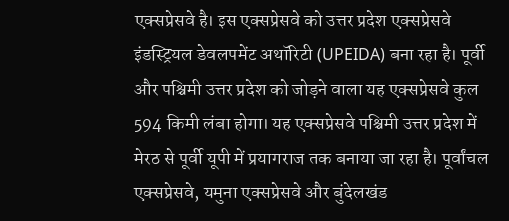एक्सप्रेसवे है। इस एक्सप्रेसवे को उत्तर प्रदेश एक्सप्रेसवे इंडस्ट्रियल डेवलपमेंट अथॉरिटी (UPEIDA) बना रहा है। पूर्वी और पश्चिमी उत्तर प्रदेश को जोड़ने वाला यह एक्सप्रेसवे कुल 594 किमी लंबा होगा। यह एक्सप्रेसवे पश्चिमी उत्तर प्रदेश में मेरठ से पूर्वी यूपी में प्रयागराज तक बनाया जा रहा है। पूर्वांचल एक्सप्रेसवे, यमुना एक्सप्रेसवे और बुंदेलखंड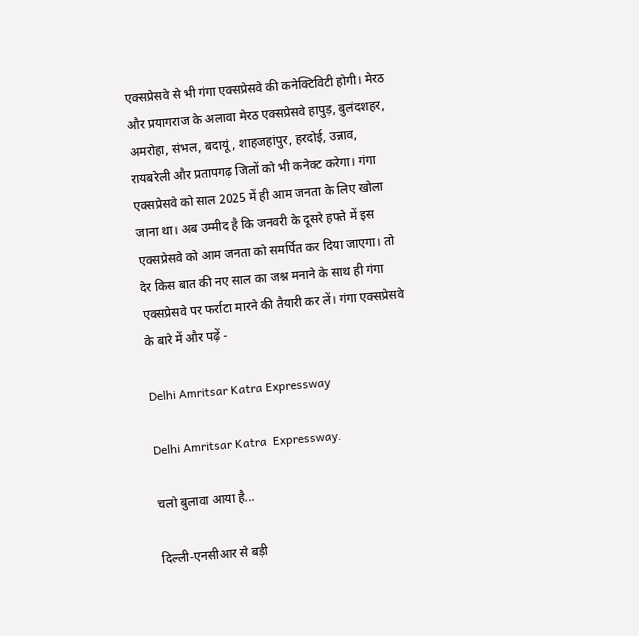एक्सप्रेसवे से भी गंगा एक्सप्रेसवे की कनेक्टिविटी होगी। मेरठ और प्रयागराज के अलावा मेरठ एक्सप्रेसवे हापुड़, बुलंदशहर, अमरोहा, संभल, बदायूं, शाहजहांपुर, हरदोई, उन्नाव, रायबरेली और प्रतापगढ़ जिलों को भी कनेक्ट करेगा। गंगा एक्सप्रेसवे को साल 2025 में ही आम जनता के लिए खोला जाना था। अब उम्मीद है कि जनवरी के दूसरे हफ्ते में इस एक्सप्रेसवे को आम जनता को समर्पित कर दिया जाएगा। तो देर किस बात की नए साल का जश्न मनाने के साथ ही गंगा एक्सप्रेसवे पर फर्राटा मारने की तैयारी कर लें। गंगा एक्सप्रेसवे के बारे में और पढ़ें -

Delhi Amritsar Katra Expressway

Delhi Amritsar Katra  Expressway.

चलो बुलावा आया है...

दिल्ली-एनसीआर से बड़ी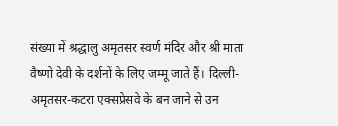संख्या में श्रद्धालु अमृतसर स्वर्ण मंदिर और श्री माता वैष्णो देवी के दर्शनों के लिए जम्मू जाते हैं। दिल्ली-अमृतसर-कटरा एक्सप्रेसवे के बन जाने से उन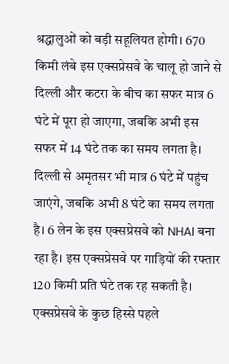श्रद्धालुओं को बड़ी सहूलियत होगी। 670 किमी लंबे इस एक्सप्रेसवे के चालू हो जाने से दिल्ली और कटरा के बीच का सफर मात्र 6 घंटे में पूरा हो जाएगा, जबकि अभी इस सफर में 14 घंटे तक का समय लगता है। दिल्ली से अमृतसर भी मात्र 6 घंटे में पहुंच जाएंगे, जबकि अभी 8 घंटे का समय लगता है। 6 लेन के इस एक्सप्रेसवे को NHAI बना रहा है। इस एक्सप्रेसवे पर गाड़ियों की रफ्तार 120 किमी प्रति घंटे तक रह सकती है। एक्सप्रेसवे के कुछ हिस्से पहले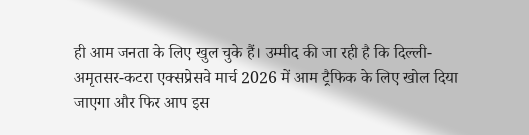ही आम जनता के लिए खुल चुके हैं। उम्मीद की जा रही है कि दिल्ली-अमृतसर-कटरा एक्सप्रेसवे मार्च 2026 में आम ट्रैफिक के लिए खोल दिया जाएगा और फिर आप इस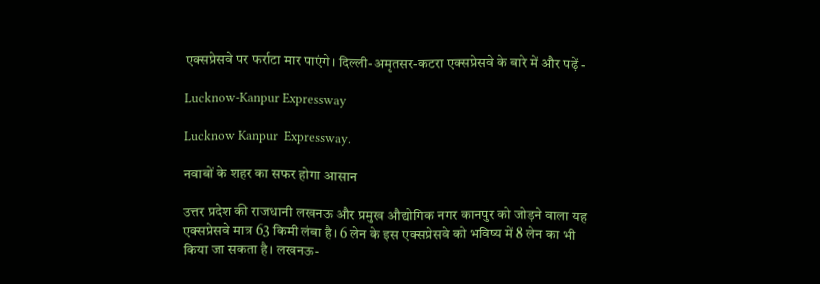एक्सप्रेसवे पर फर्राटा मार पाएंगे। दिल्ली-अमृतसर-कटरा एक्सप्रेसवे के बारे में और पढ़ें -

Lucknow-Kanpur Expressway

Lucknow Kanpur  Expressway.

नवाबों के शहर का सफर होगा आसान

उत्तर प्रदेश की राजधानी लखनऊ और प्रमुख औद्योगिक नगर कानपुर को जोड़ने वाला यह एक्सप्रेसवे मात्र 63 किमी लंबा है। 6 लेन के इस एक्सप्रेसवे को भविष्य में 8 लेन का भी किया जा सकता है। लखनऊ-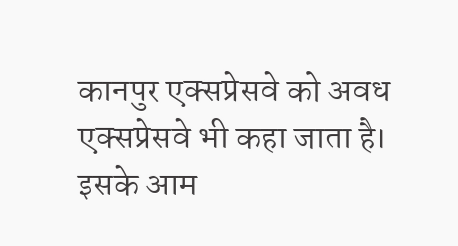कानपुर एक्सप्रेसवे को अवध एक्सप्रेसवे भी कहा जाता है। इसके आम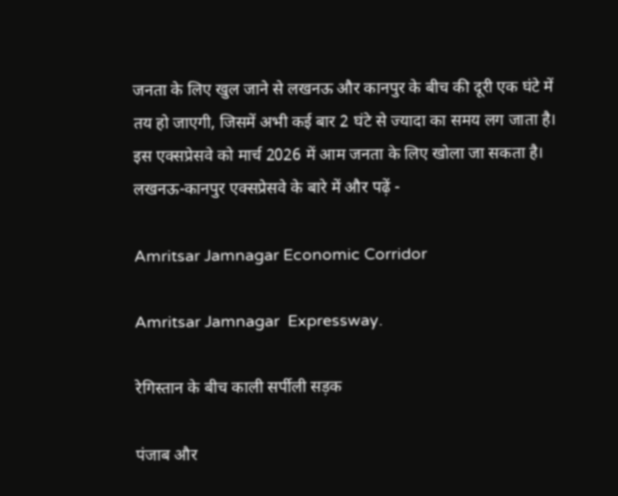जनता के लिए खुल जाने से लखनऊ और कानपुर के बीच की दूरी एक घंटे में तय हो जाएगी, जिसमें अभी कई बार 2 घंटे से ज्यादा का समय लग जाता है। इस एक्सप्रेसवे को मार्च 2026 में आम जनता के लिए खोला जा सकता है। लखनऊ-कानपुर एक्सप्रेसवे के बारे में और पढ़ें -

Amritsar Jamnagar Economic Corridor

Amritsar Jamnagar  Expressway.

रेगिस्तान के बीच काली सर्पीली सड़क

पंजाब और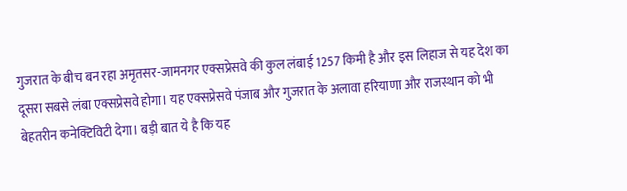गुजरात के बीच बन रहा अमृतसर-जामनगर एक्सप्रेसवे की कुल लंबाई 1257 किमी है और इस लिहाज से यह देश का दूसरा सबसे लंबा एक्सप्रेसवे होगा। यह एक्सप्रेसवे पंजाब और गुजरात के अलावा हरियाणा और राजस्थान को भी बेहतरीन कनेक्टिविटी देगा। बड़ी बात ये है कि यह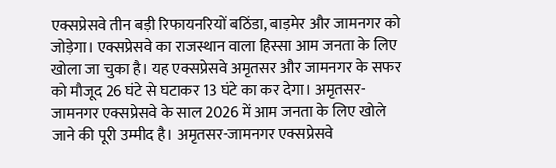एक्सप्रेसवे तीन बड़ी रिफायनरियों बठिंडा, बाड़मेर और जामनगर को जोड़ेगा। एक्सप्रेसवे का राजस्थान वाला हिस्सा आम जनता के लिए खोला जा चुका है। यह एक्सप्रेसवे अमृतसर और जामनगर के सफर को मौजूद 26 घंटे से घटाकर 13 घंटे का कर देगा। अमृतसर-जामनगर एक्सप्रेसवे के साल 2026 में आम जनता के लिए खोले जाने की पूरी उम्मीद है। अमृतसर-जामनगर एक्सप्रेसवे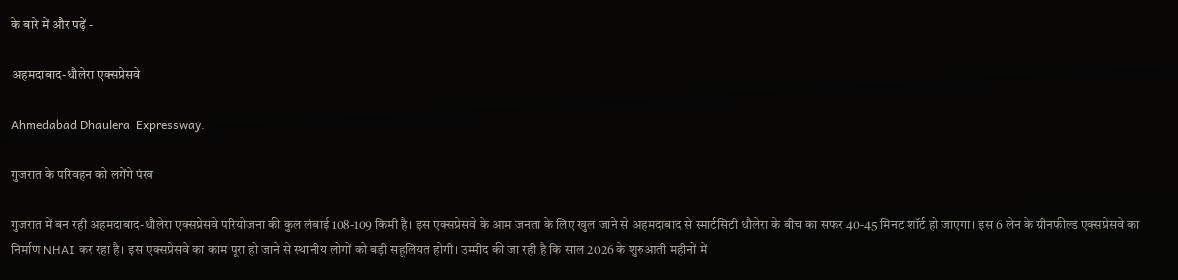के बारे में और पढ़ें -

अहमदाबाद-धौलेरा एक्सप्रेसवे

Ahmedabad Dhaulera  Expressway.

गुजरात के परिवहन को लगेंगे पंख

गुजरात में बन रही अहमदाबाद-धौलेरा एक्सप्रेसवे परियोजना की कुल लंबाई 108-109 किमी है। इस एक्सप्रेसवे के आम जनता के लिए खुल जाने से अहमदाबाद से स्मार्टसिटी धौलेरा के बीच का सफर 40-45 मिनट शॉर्ट हो जाएगा। इस 6 लेन के ग्रीनफील्ड एक्सप्रेसवे का निर्माण NHAI कर रहा है। इस एक्सप्रेसवे का काम पूरा हो जाने से स्थानीय लोगों को बड़ी सहूलियत होगी। उम्मीद की जा रही है कि साल 2026 के शुरुआती महीनों में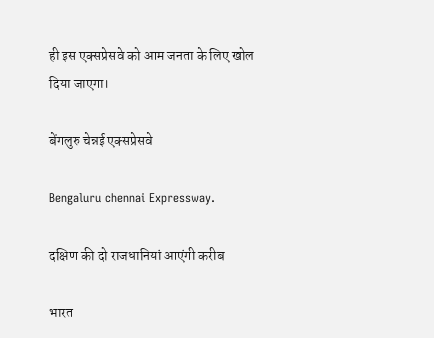ही इस एक्सप्रेसवे को आम जनता के लिए खोल दिया जाएगा।

बेंगलुरु चेन्नई एक्सप्रेसवे

Bengaluru chennai Expressway.

दक्षिण की दो राजधानियां आएंगी करीब

भारत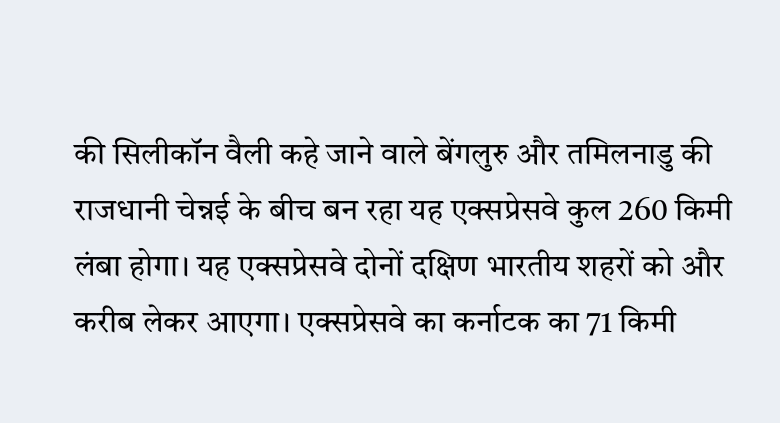की सिलीकॉन वैली कहे जाने वाले बेंगलुरु और तमिलनाडु की राजधानी चेन्नई के बीच बन रहा यह एक्सप्रेसवे कुल 260 किमी लंबा होगा। यह एक्सप्रेसवे दोनों दक्षिण भारतीय शहरों को और करीब लेकर आएगा। एक्सप्रेसवे का कर्नाटक का 71 किमी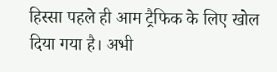हिस्सा पहले ही आम ट्रैफिक के लिए खोल दिया गया है। अभी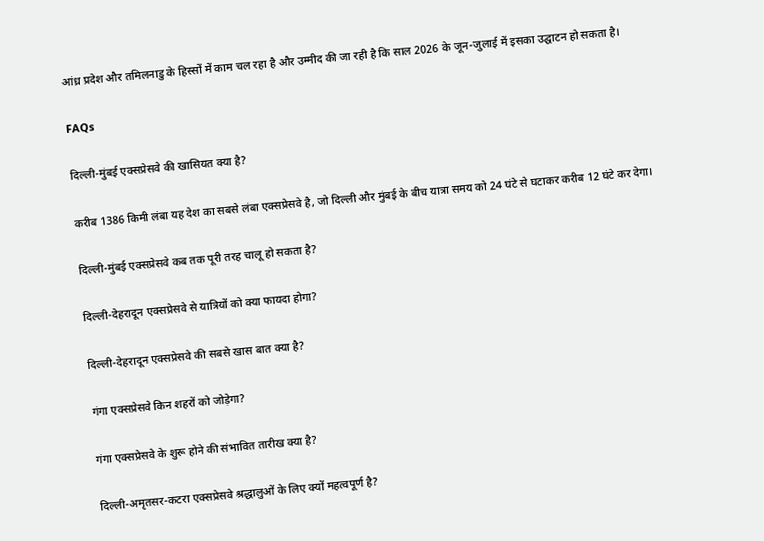आंध्र प्रदेश और तमिलनाडु के हिस्सों में काम चल रहा है और उम्मीद की जा रही है कि साल 2026 के जून-जुलाई में इसका उद्घाटन हो सकता है।

FAQs

दिल्ली-मुंबई एक्सप्रेसवे की खासियत क्या है?

करीब 1386 किमी लंबा यह देश का सबसे लंबा एक्सप्रेसवे है, जो दिल्ली और मुंबई के बीच यात्रा समय को 24 घंटे से घटाकर करीब 12 घंटे कर देगा।

दिल्ली-मुंबई एक्सप्रेसवे कब तक पूरी तरह चालू हो सकता है?

दिल्ली-देहरादून एक्सप्रेसवे से यात्रियों को क्या फायदा होगा?

दिल्ली-देहरादून एक्सप्रेसवे की सबसे खास बात क्या है?

गंगा एक्सप्रेसवे किन शहरों को जोड़ेगा?

गंगा एक्सप्रेसवे के शुरू होने की संभावित तारीख क्या है?

दिल्ली-अमृतसर-कटरा एक्सप्रेसवे श्रद्धालुओं के लिए क्यों महत्वपूर्ण है?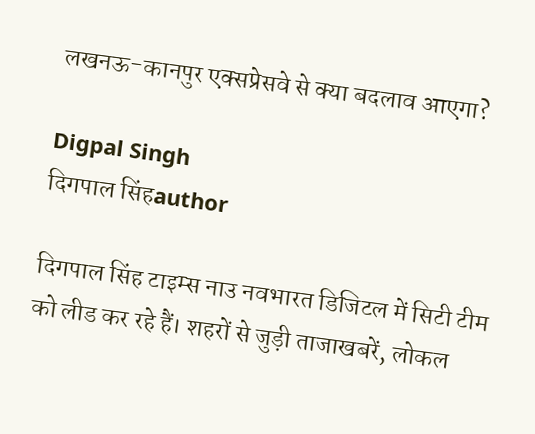लखनऊ-कानपुर एक्सप्रेसवे से क्या बदलाव आएगा?

Digpal Singh
दिगपाल सिंहauthor

दिगपाल सिंह टाइम्स नाउ नवभारत डिजिटल में सिटी टीम को लीड कर रहे हैं। शहरों से जुड़ी ताजाखबरें, लोकल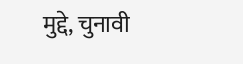मुद्दे, चुनावी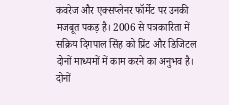कवरेज और एक्सप्लेनर फॉर्मेट पर उनकी मजबूत पकड़ है। 2006 से पत्रकारिता में सक्रिय दिगपाल सिंह को प्रिंट और डिजिटल दोनों माध्यमों में काम करने का अनुभव है। दोनों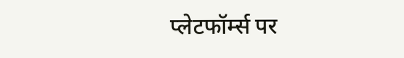प्लेटफॉर्म्स पर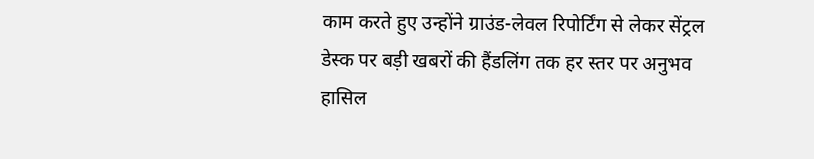काम करते हुए उन्होंने ग्राउंड-लेवल रिपोर्टिंग से लेकर सेंट्रल डेस्क पर बड़ी खबरों की हैंडलिंग तक हर स्तर पर अनुभव हासिल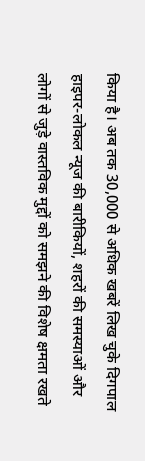किया है। अब तक 30,000 से अधिक खबरें लिख चुके दिगपाल हाइपर-लोकल न्यूज की बारीकियों, शहरों की समस्याओं और लोगों से जुड़े वास्तविक मुद्दों को समझने की विशेष क्षमता रखते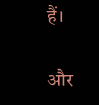हैं।

और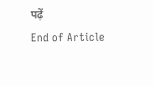पढ़ें
End of Article